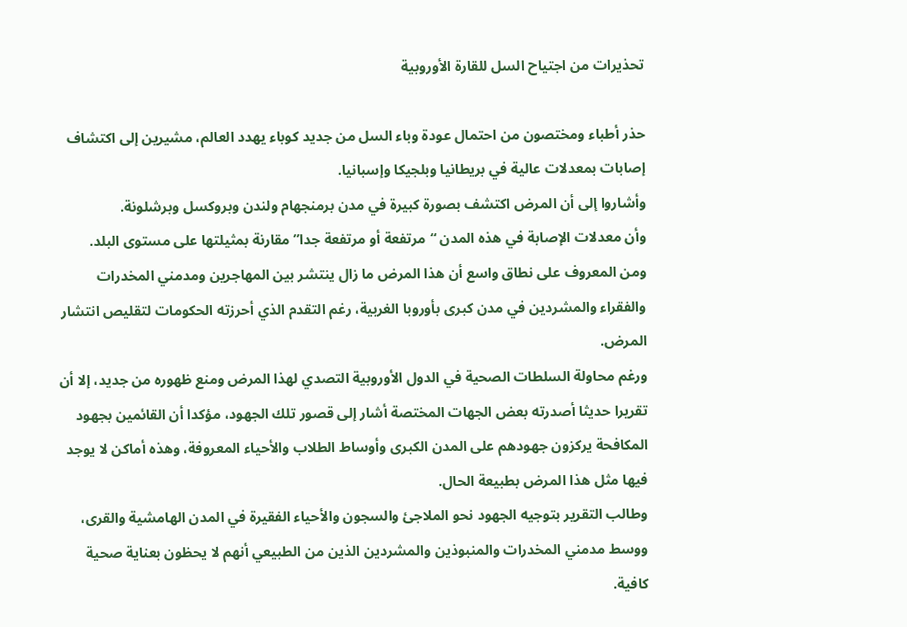تحذيرات من اجتياح السل للقارة الأوروبية

حذر أطباء ومختصون من احتمال عودة وباء السل من جديد كوباء يهدد العالم، مشيرين إلى اكتشاف إصابات بمعدلات عالية في بريطانيا وبلجيكا وإسبانيا.
وأشاروا إلى أن المرض اكتشف بصورة كبيرة في مدن برمنجهام ولندن وبروكسل وبرشلونة.
وأن معدلات الإصابة في هذه المدن “مرتفعة أو مرتفعة جدا” مقارنة بمثيلتها على مستوى البلد.
ومن المعروف على نطاق واسع أن هذا المرض ما زال ينتشر بين المهاجرين ومدمني المخدرات والفقراء والمشردين في مدن كبرى بأوروبا الغربية، رغم التقدم الذي أحرزته الحكومات لتقليص انتشار المرض.
ورغم محاولة السلطات الصحية في الدول الأوروبية التصدي لهذا المرض ومنع ظهوره من جديد، إلا أن تقريرا حديثا أصدرته بعض الجهات المختصة أشار إلى قصور تلك الجهود، مؤكدا أن القائمين بجهود المكافحة يركزون جهودهم على المدن الكبرى وأوساط الطلاب والأحياء المعروفة، وهذه أماكن لا يوجد فيها مثل هذا المرض بطبيعة الحال.
وطالب التقرير بتوجيه الجهود نحو الملاجئ والسجون والأحياء الفقيرة في المدن الهامشية والقرى، ووسط مدمني المخدرات والمنبوذين والمشردين الذين من الطبيعي أنهم لا يحظون بعناية صحية كافية.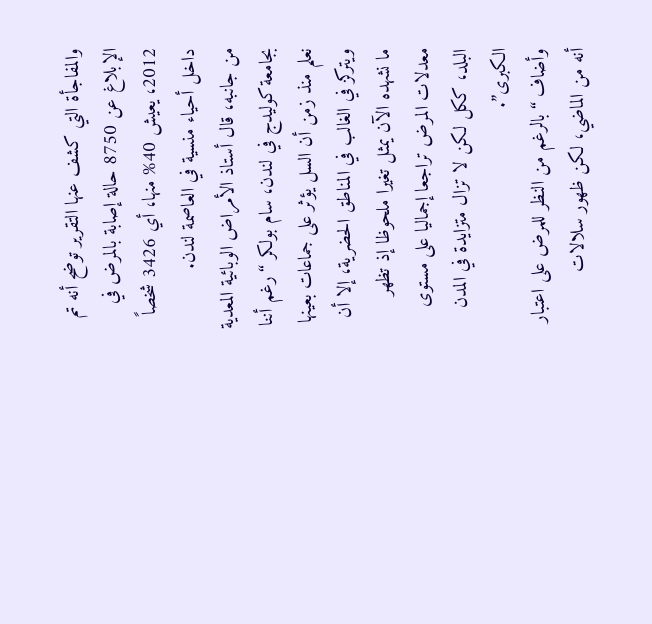والمفاجأة التي كشف عنها التقرير توضح أنه تم الإبلاغ عن 8750 حالة إصابة بالمرض في 2012، يعيش 40% منها، أي 3426 شخصاً داخل أحياء منسية في العاصمة لندن.
من جانبه، قال أستاذ الأمراض الوبائية المعدية بجامعة كوليدج في لندن، سام بولكر “رغم أننا نعلم منذ زمن أن السل يؤثر على جماعات بعينها ويتركز في الغالب في المناطق الحضرية، إلا أن ما نشهده الآن يمثل تغيرا ملحوظا إذ تظهر معدلات المرض تراجعا إجماليا على مستوى البلد، ككل لكن لا تزال متزايدة في المدن الكبرى”.
وأضاف “بالرغم من النظر للمرض على اعتبار أنه من الماضي، لكن ظهور سلالات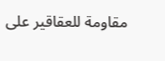مقاومة للعقاقير على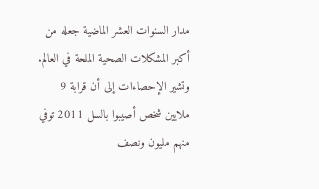مدار السنوات العشر الماضية جعله من أكبر المشكلات الصحية الملحة في العالم.
وتشير الإحصاءات إلى أن قرابة 9 ملايين شخص أصيبوا بالسل 2011 توفي منهم مليون ونصف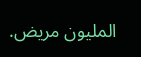المليون مريض.